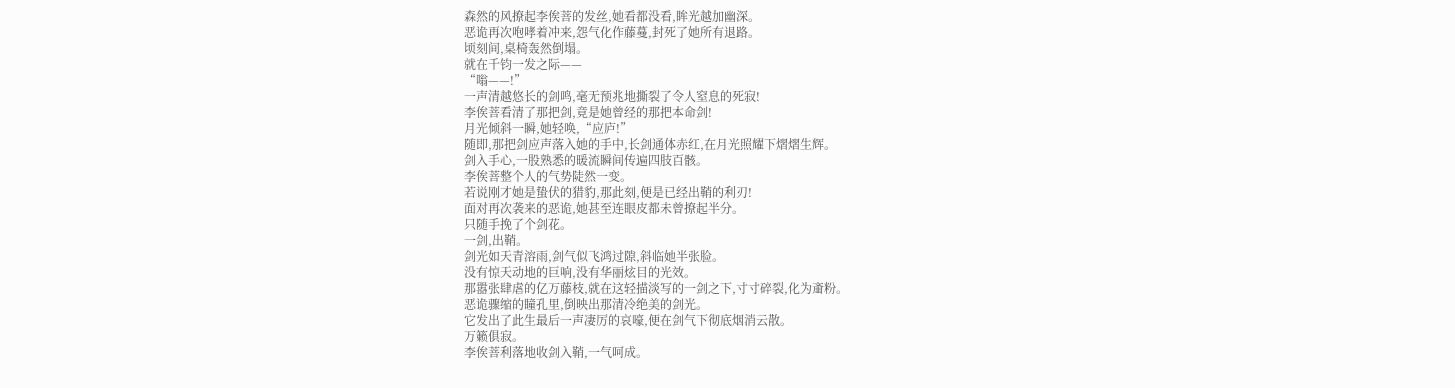森然的风撩起李俟菩的发丝,她看都没看,眸光越加幽深。
恶诡再次咆哮着冲来,怨气化作藤蔓,封死了她所有退路。
顷刻间,桌椅轰然倒塌。
就在千钧一发之际——
“嗡——!”
一声清越悠长的剑鸣,毫无预兆地撕裂了令人窒息的死寂!
李俟菩看清了那把剑,竟是她曾经的那把本命剑!
月光倾斜一瞬,她轻唤,“应庐!”
随即,那把剑应声落入她的手中,长剑通体赤红,在月光照耀下熠熠生辉。
剑入手心,一股熟悉的暖流瞬间传遍四肢百骸。
李俟菩整个人的气势陡然一变。
若说刚才她是蛰伏的猎豹,那此刻,便是已经出鞘的利刃!
面对再次袭来的恶诡,她甚至连眼皮都未曾撩起半分。
只随手挽了个剑花。
一剑,出鞘。
剑光如天青溶雨,剑气似飞鸿过隙,斜临她半张脸。
没有惊天动地的巨响,没有华丽炫目的光效。
那嚣张肆虐的亿万藤枝,就在这轻描淡写的一剑之下,寸寸碎裂,化为齑粉。
恶诡骤缩的瞳孔里,倒映出那清冷绝美的剑光。
它发出了此生最后一声凄厉的哀嚎,便在剑气下彻底烟消云散。
万籁俱寂。
李俟菩利落地收剑入鞘,一气呵成。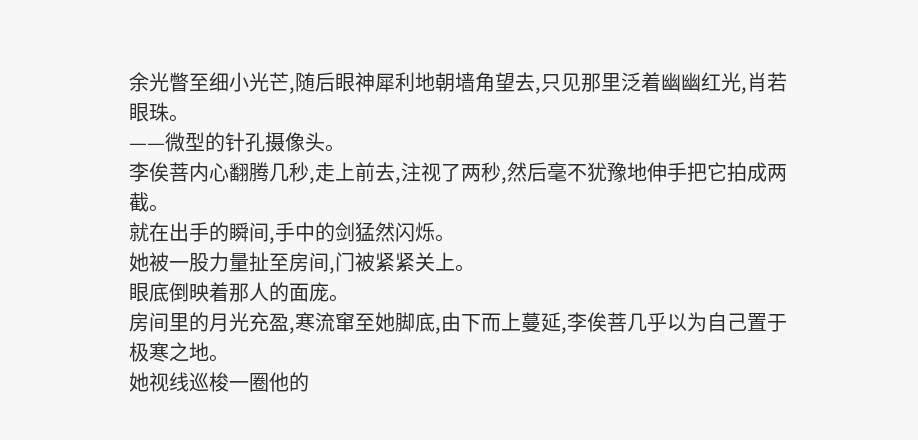余光瞥至细小光芒,随后眼神犀利地朝墙角望去,只见那里泛着幽幽红光,肖若眼珠。
——微型的针孔摄像头。
李俟菩内心翻腾几秒,走上前去,注视了两秒,然后毫不犹豫地伸手把它拍成两截。
就在出手的瞬间,手中的剑猛然闪烁。
她被一股力量扯至房间,门被紧紧关上。
眼底倒映着那人的面庞。
房间里的月光充盈,寒流窜至她脚底,由下而上蔓延,李俟菩几乎以为自己置于极寒之地。
她视线巡梭一圈他的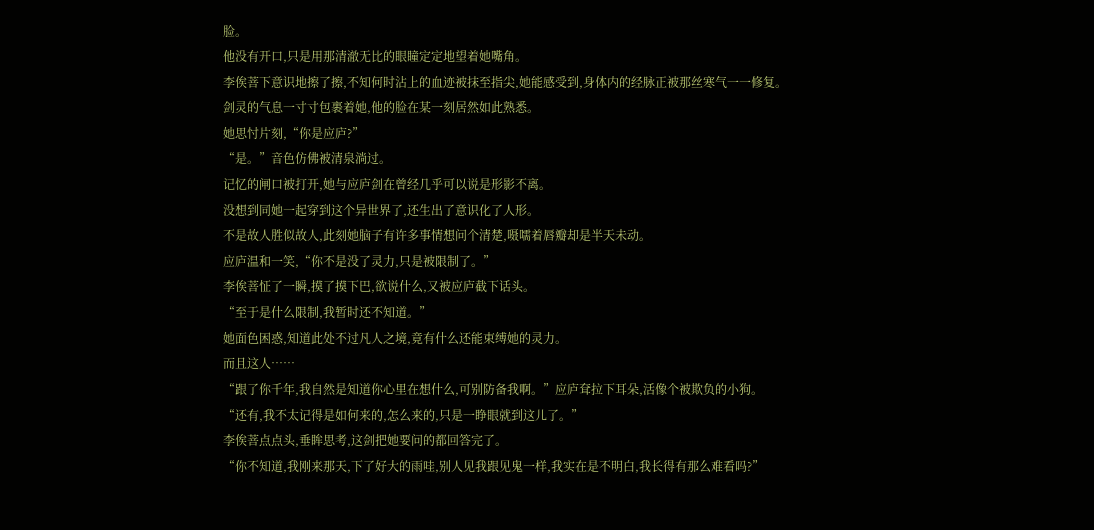脸。
他没有开口,只是用那清澈无比的眼瞳定定地望着她嘴角。
李俟菩下意识地擦了擦,不知何时沾上的血迹被抹至指尖,她能感受到,身体内的经脉正被那丝寒气一一修复。
剑灵的气息一寸寸包裹着她,他的脸在某一刻居然如此熟悉。
她思忖片刻,“你是应庐?”
“是。”音色仿佛被清泉淌过。
记忆的闸口被打开,她与应庐剑在曾经几乎可以说是形影不离。
没想到同她一起穿到这个异世界了,还生出了意识化了人形。
不是故人胜似故人,此刻她脑子有许多事情想问个清楚,嗫嚅着唇瓣却是半天未动。
应庐温和一笑,“你不是没了灵力,只是被限制了。”
李俟菩怔了一瞬,摸了摸下巴,欲说什么,又被应庐截下话头。
“至于是什么限制,我暂时还不知道。”
她面色困惑,知道此处不过凡人之境,竟有什么还能束缚她的灵力。
而且这人……
“跟了你千年,我自然是知道你心里在想什么,可别防备我啊。”应庐耷拉下耳朵,活像个被欺负的小狗。
“还有,我不太记得是如何来的,怎么来的,只是一睁眼就到这儿了。”
李俟菩点点头,垂眸思考,这剑把她要问的都回答完了。
“你不知道,我刚来那天,下了好大的雨哇,别人见我跟见鬼一样,我实在是不明白,我长得有那么难看吗?”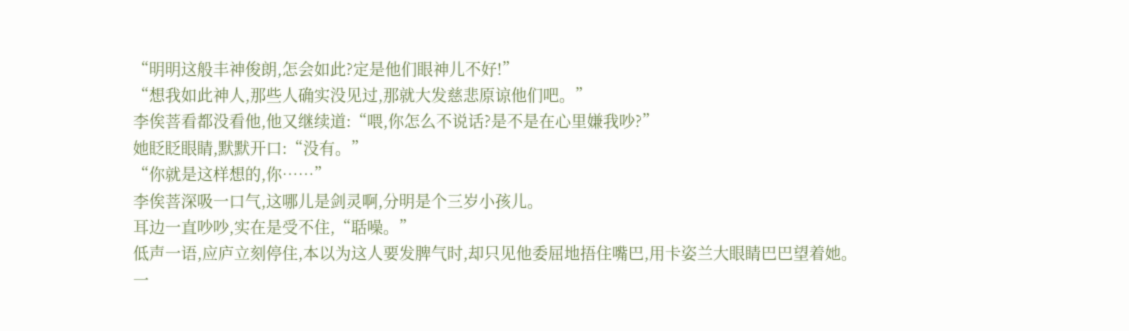“明明这般丰神俊朗,怎会如此?定是他们眼神儿不好!”
“想我如此神人,那些人确实没见过,那就大发慈悲原谅他们吧。”
李俟菩看都没看他,他又继续道:“喂,你怎么不说话?是不是在心里嫌我吵?”
她眨眨眼睛,默默开口:“没有。”
“你就是这样想的,你……”
李俟菩深吸一口气,这哪儿是剑灵啊,分明是个三岁小孩儿。
耳边一直吵吵,实在是受不住,“聒噪。”
低声一语,应庐立刻停住,本以为这人要发脾气时,却只见他委屈地捂住嘴巴,用卡姿兰大眼睛巴巴望着她。
一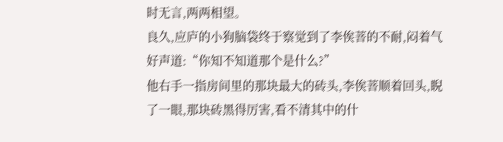时无言,两两相望。
良久,应庐的小狗脑袋终于察觉到了李俟菩的不耐,闷着气好声道:“你知不知道那个是什么?”
他右手一指房间里的那块最大的砖头,李俟菩顺着回头,睨了一眼,那块砖黑得厉害,看不清其中的什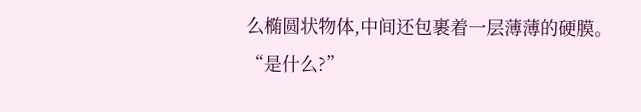么椭圆状物体,中间还包裹着一层薄薄的硬膜。
“是什么?”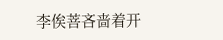李俟菩吝啬着开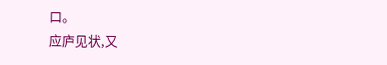口。
应庐见状,又